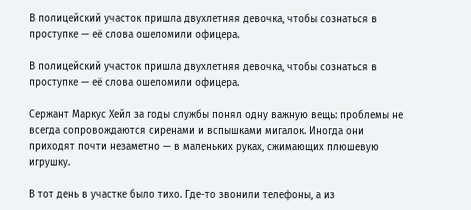В полицейский участок пришла двухлетняя девочка, чтобы сознаться в проступке — её слова ошеломили офицера.

В полицейский участок пришла двухлетняя девочка, чтобы сознаться в проступке — её слова ошеломили офицера.

Сержант Маркус Хейл за годы службы понял одну важную вещь: проблемы не всегда сопровождаются сиренами и вспышками мигалок. Иногда они приходят почти незаметно — в маленьких руках, сжимающих плюшевую игрушку.

В тот день в участке было тихо. Где-то звонили телефоны, а из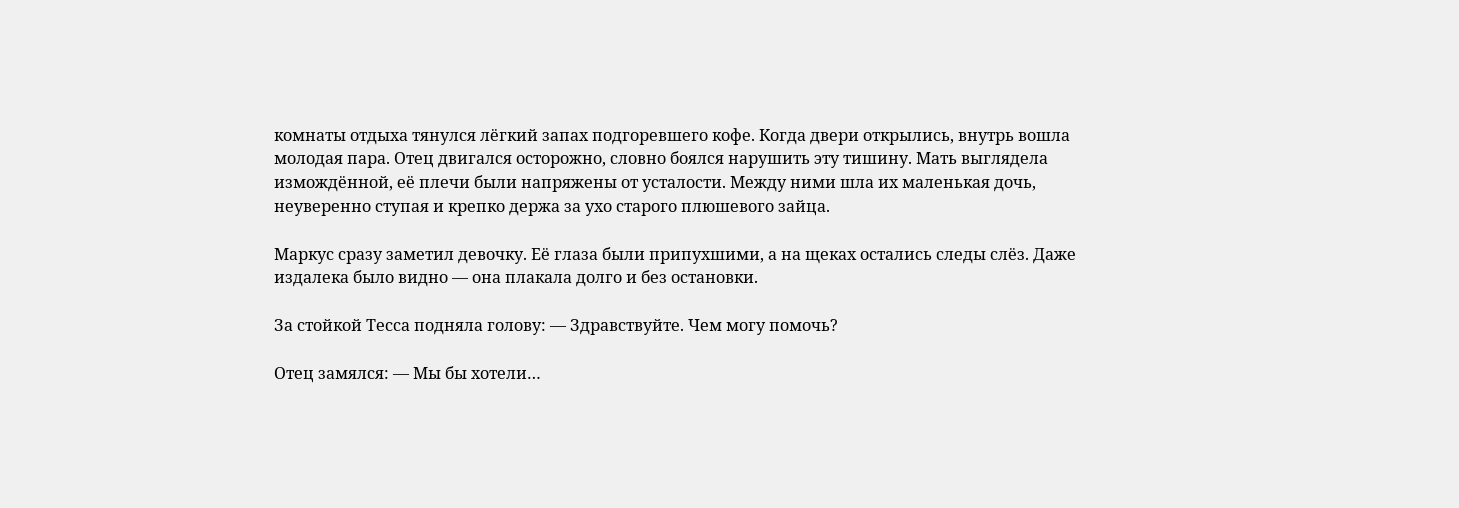комнаты отдыха тянулся лёгкий запах подгоревшего кофе. Когда двери открылись, внутрь вошла молодая пара. Отец двигался осторожно, словно боялся нарушить эту тишину. Мать выглядела измождённой, её плечи были напряжены от усталости. Между ними шла их маленькая дочь, неуверенно ступая и крепко держа за ухо старого плюшевого зайца.

Маркус сразу заметил девочку. Её глаза были припухшими, а на щеках остались следы слёз. Даже издалека было видно — она плакала долго и без остановки.

За стойкой Тесса подняла голову: — Здравствуйте. Чем могу помочь?

Отец замялся: — Мы бы хотели…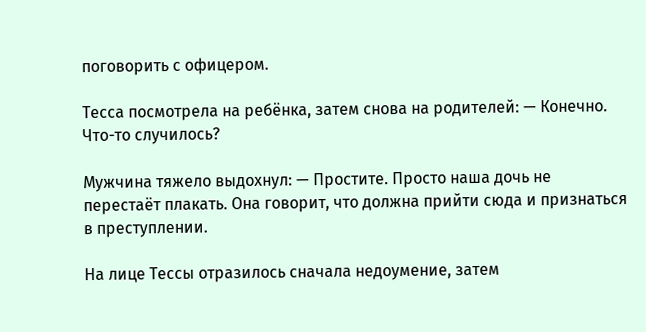поговорить с офицером.

Тесса посмотрела на ребёнка, затем снова на родителей: — Конечно. Что-то случилось?

Мужчина тяжело выдохнул: — Простите. Просто наша дочь не перестаёт плакать. Она говорит, что должна прийти сюда и признаться в преступлении.

На лице Тессы отразилось сначала недоумение, затем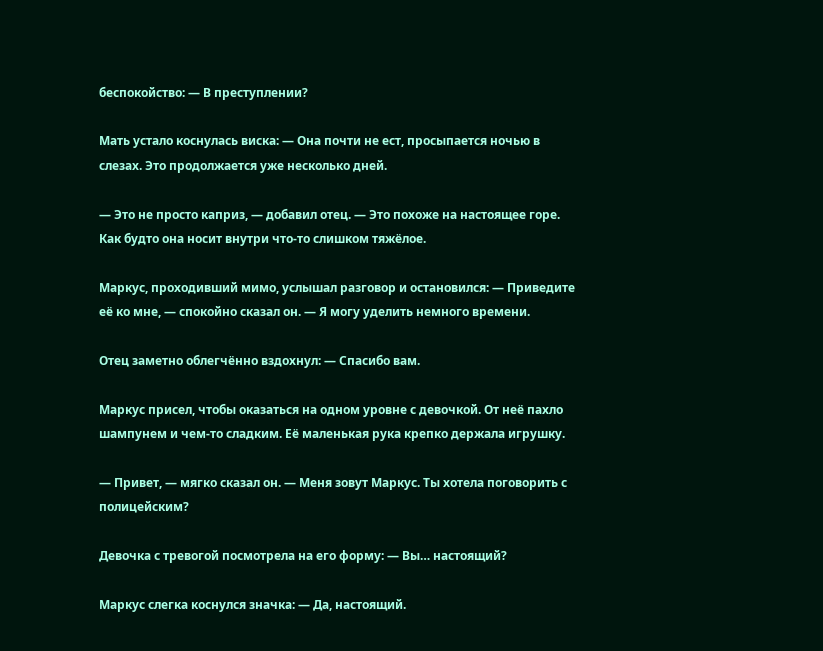беспокойство: — В преступлении?

Мать устало коснулась виска: — Она почти не ест, просыпается ночью в слезах. Это продолжается уже несколько дней.

— Это не просто каприз, — добавил отец. — Это похоже на настоящее горе. Как будто она носит внутри что-то слишком тяжёлое.

Маркус, проходивший мимо, услышал разговор и остановился: — Приведите её ко мне, — спокойно сказал он. — Я могу уделить немного времени.

Отец заметно облегчённо вздохнул: — Спасибо вам.

Маркус присел, чтобы оказаться на одном уровне с девочкой. От неё пахло шампунем и чем-то сладким. Её маленькая рука крепко держала игрушку.

— Привет, — мягко сказал он. — Меня зовут Маркус. Ты хотела поговорить с полицейским?

Девочка с тревогой посмотрела на его форму: — Вы… настоящий?

Маркус слегка коснулся значка: — Да, настоящий.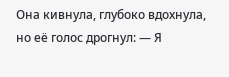Она кивнула, глубоко вдохнула, но её голос дрогнул: — Я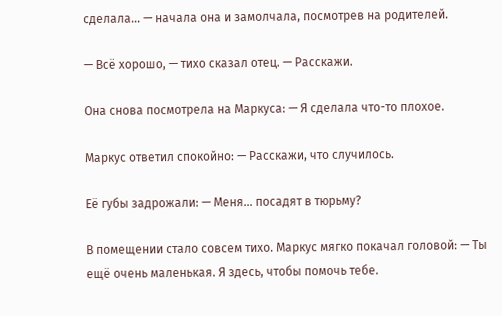сделала… — начала она и замолчала, посмотрев на родителей.

— Всё хорошо, — тихо сказал отец. — Расскажи.

Она снова посмотрела на Маркуса: — Я сделала что-то плохое.

Маркус ответил спокойно: — Расскажи, что случилось.

Её губы задрожали: — Меня… посадят в тюрьму?

В помещении стало совсем тихо. Маркус мягко покачал головой: — Ты ещё очень маленькая. Я здесь, чтобы помочь тебе.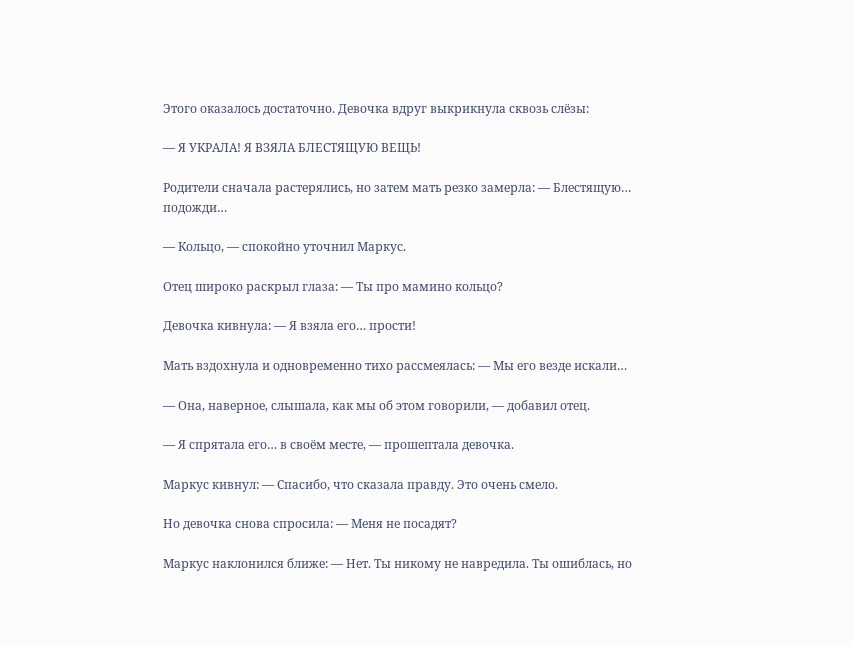Этого оказалось достаточно. Девочка вдруг выкрикнула сквозь слёзы:

— Я УКРАЛА! Я ВЗЯЛА БЛЕСТЯЩУЮ ВЕЩЬ!

Родители сначала растерялись, но затем мать резко замерла: — Блестящую… подожди…

— Кольцо, — спокойно уточнил Маркус.

Отец широко раскрыл глаза: — Ты про мамино кольцо?

Девочка кивнула: — Я взяла его… прости!

Мать вздохнула и одновременно тихо рассмеялась: — Мы его везде искали…

— Она, наверное, слышала, как мы об этом говорили, — добавил отец.

— Я спрятала его… в своём месте, — прошептала девочка.

Маркус кивнул: — Спасибо, что сказала правду. Это очень смело.

Но девочка снова спросила: — Меня не посадят?

Маркус наклонился ближе: — Нет. Ты никому не навредила. Ты ошиблась, но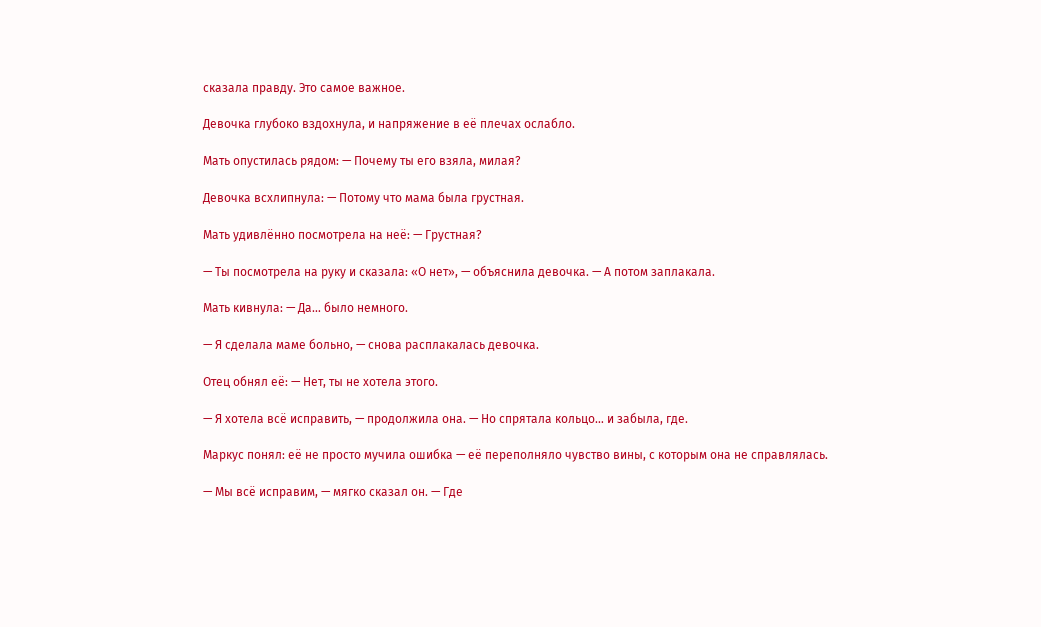сказала правду. Это самое важное.

Девочка глубоко вздохнула, и напряжение в её плечах ослабло.

Мать опустилась рядом: — Почему ты его взяла, милая?

Девочка всхлипнула: — Потому что мама была грустная.

Мать удивлённо посмотрела на неё: — Грустная?

— Ты посмотрела на руку и сказала: «О нет», — объяснила девочка. — А потом заплакала.

Мать кивнула: — Да… было немного.

— Я сделала маме больно, — снова расплакалась девочка.

Отец обнял её: — Нет, ты не хотела этого.

— Я хотела всё исправить, — продолжила она. — Но спрятала кольцо… и забыла, где.

Маркус понял: её не просто мучила ошибка — её переполняло чувство вины, с которым она не справлялась.

— Мы всё исправим, — мягко сказал он. — Где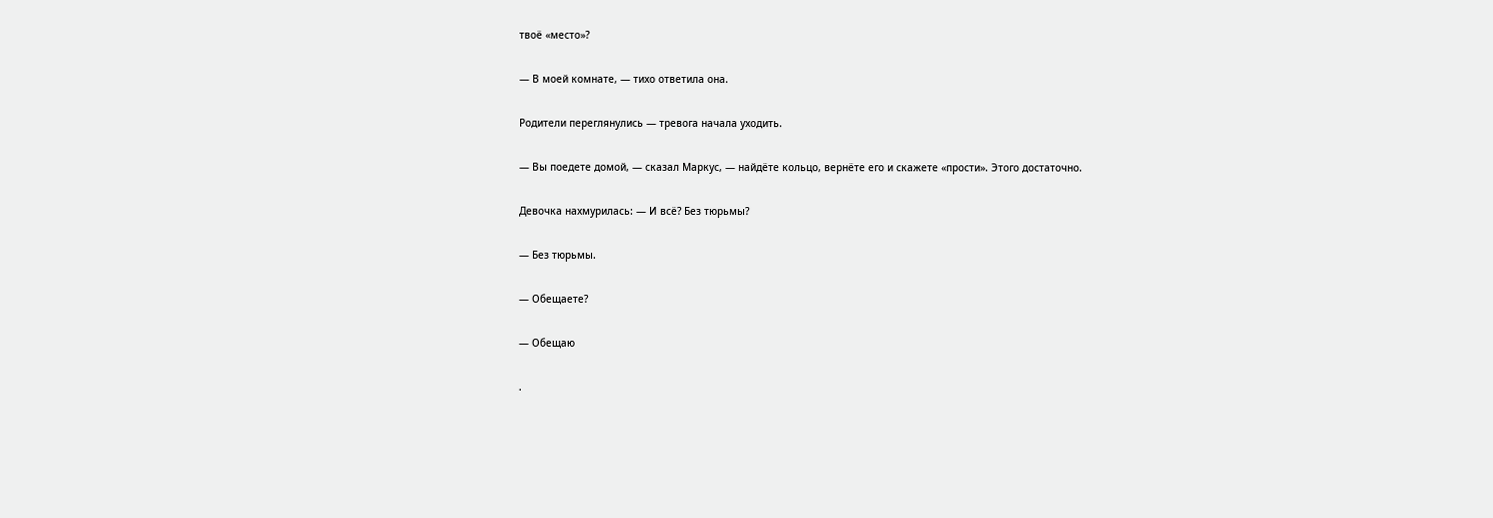твоё «место»?

— В моей комнате, — тихо ответила она.

Родители переглянулись — тревога начала уходить.

— Вы поедете домой, — сказал Маркус, — найдёте кольцо, вернёте его и скажете «прости». Этого достаточно.

Девочка нахмурилась: — И всё? Без тюрьмы?

— Без тюрьмы.

— Обещаете?

— Обещаю

.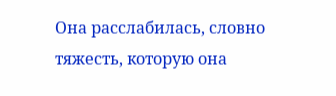Она расслабилась, словно тяжесть, которую она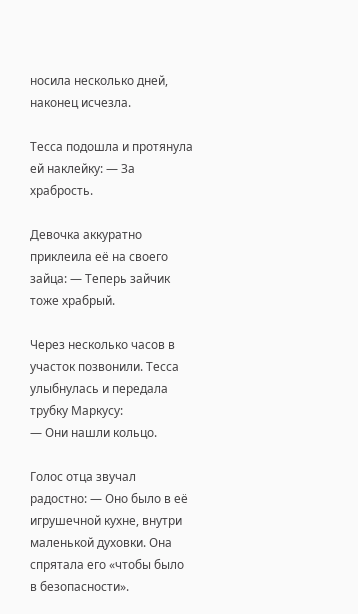носила несколько дней, наконец исчезла.

Тесса подошла и протянула ей наклейку: — За храбрость.

Девочка аккуратно приклеила её на своего зайца: — Теперь зайчик тоже храбрый.

Через несколько часов в участок позвонили. Тесса улыбнулась и передала трубку Маркусу:
— Они нашли кольцо.

Голос отца звучал радостно: — Оно было в её игрушечной кухне, внутри маленькой духовки. Она спрятала его «чтобы было в безопасности».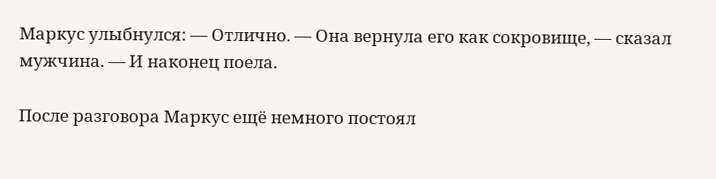Маркус улыбнулся: — Отлично. — Она вернула его как сокровище, — сказал мужчина. — И наконец поела.

После разговора Маркус ещё немного постоял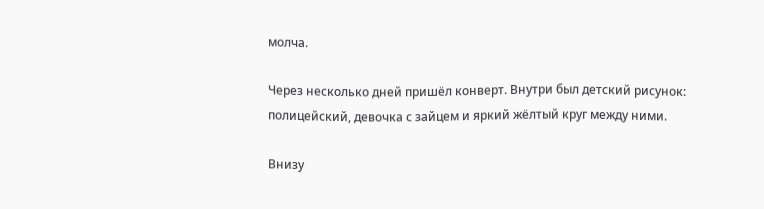молча.

Через несколько дней пришёл конверт. Внутри был детский рисунок: полицейский, девочка с зайцем и яркий жёлтый круг между ними.

Внизу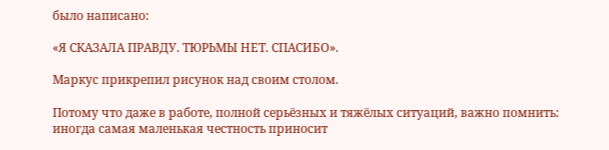было написано:

«Я СКАЗАЛА ПРАВДУ. ТЮРЬМЫ НЕТ. СПАСИБО».

Маркус прикрепил рисунок над своим столом.

Потому что даже в работе, полной серьёзных и тяжёлых ситуаций, важно помнить: иногда самая маленькая честность приносит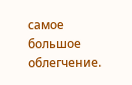самое большое облегчение.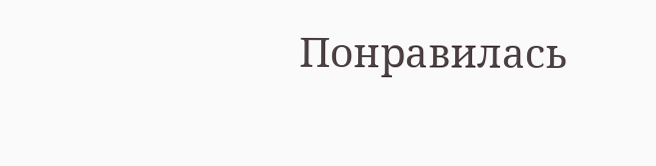Понравилась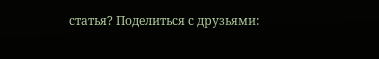статья? Поделиться с друзьями: